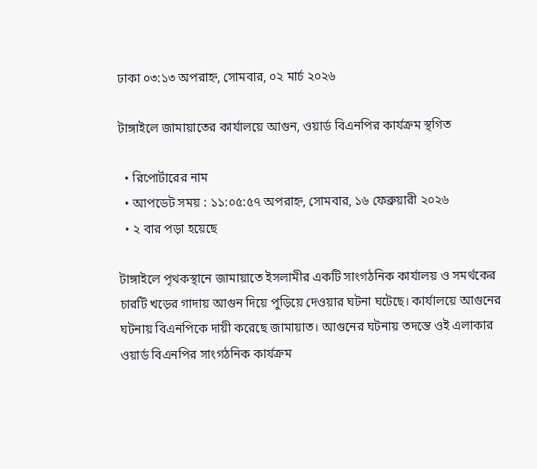ঢাকা ০৩:১৩ অপরাহ্ন, সোমবার, ০২ মার্চ ২০২৬

টাঙ্গাইলে জামায়াতের কার্যালয়ে আগুন, ওয়ার্ড বিএনপির কার্যক্রম স্থগিত

  • রিপোর্টারের নাম
  • আপডেট সময় : ১১:০৫:৫৭ অপরাহ্ন, সোমবার, ১৬ ফেব্রুয়ারী ২০২৬
  • ২ বার পড়া হয়েছে

টাঙ্গাইলে পৃথকস্থানে জামায়াতে ইসলামীর একটি সাংগঠনিক কার্যালয় ও সমর্থকের চারটি খড়ের গাদায় আগুন দিয়ে পুড়িয়ে দেওয়ার ঘটনা ঘটেছে। কার্যালয়ে আগুনের ঘটনায় বিএনপিকে দায়ী করেছে জামায়াত। আগুনের ঘটনায় তদন্তে ওই এলাকার ওয়ার্ড বিএনপির সাংগঠনিক কার্যক্রম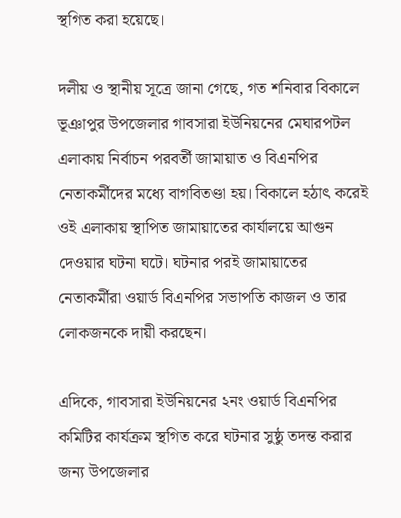স্থগিত করা হয়েছে।

দলীয় ও স্থানীয় সূত্রে জানা গেছে, গত শনিবার বিকালে ভূঞাপুর উপজেলার গাবসারা ইউনিয়নের মেঘারপটল এলাকায় নির্বাচন পরবর্তী জামায়াত ও বিএনপির নেতাকর্মীদের মধ্যে বাগবিতণ্ডা হয়। বিকালে হঠাৎ করেই ওই এলাকায় স্থাপিত জামায়াতের কার্যালয়ে আগুন দেওয়ার ঘটনা ঘটে। ঘটনার পরই জামায়াতের নেতাকর্মীরা ওয়ার্ড বিএনপির সভাপতি কাজল ও তার লোকজনকে দায়ী করছেন।

এদিকে, গাবসারা ইউনিয়নের ২নং ওয়ার্ড বিএনপির কমিটির কার্যক্রম স্থগিত করে ঘটনার সুষ্ঠু তদন্ত করার জন্য উপজেলার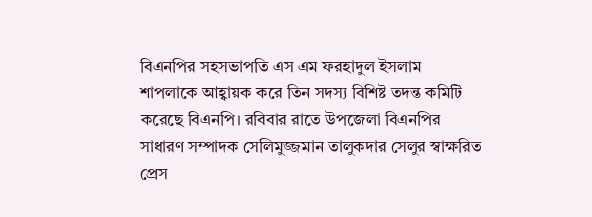বিএনপির সহসভাপতি এস এম ফরহাদুল ইসলাম শাপলাকে আহ্বায়ক করে তিন সদস্য বিশিষ্ট তদন্ত কমিটি করেছে বিএনপি। রবিবার রাতে উপজেলা বিএনপির সাধারণ সম্পাদক সেলিমুজ্জমান তালুকদার সেলুর স্বাক্ষরিত প্রেস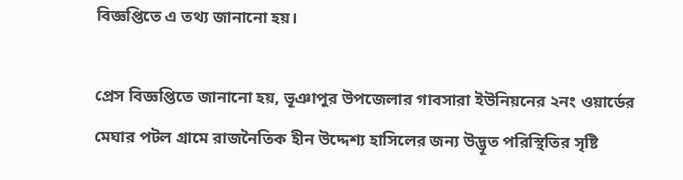বিজ্ঞপ্তিতে এ তথ্য জানানো হয়।

প্রেস বিজ্ঞপ্তিতে জানানো হয়, ভূঞাপুর উপজেলার গাবসারা ইউনিয়নের ২নং ওয়ার্ডের মেঘার পটল গ্রামে রাজনৈতিক হীন উদ্দেশ্য হাসিলের জন্য উদ্ভূত পরিস্থিতির সৃষ্টি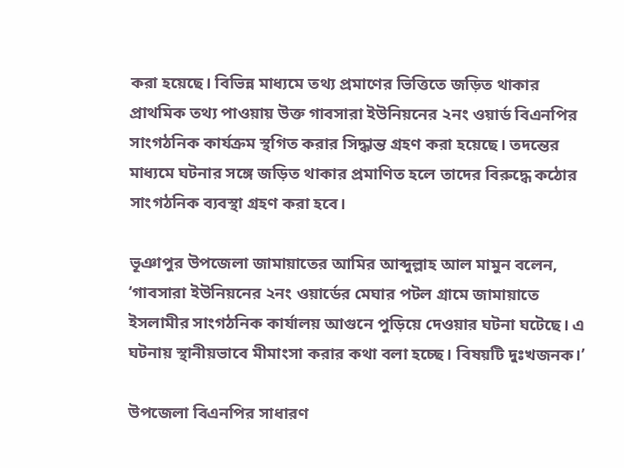করা হয়েছে। বিভিন্ন মাধ্যমে তথ্য প্রমাণের ভিত্তিতে জড়িত থাকার প্রাথমিক তথ্য পাওয়ায় উক্ত গাবসারা ইউনিয়নের ২নং ওয়ার্ড বিএনপির সাংগঠনিক কার্যক্রম স্থগিত করার সিদ্ধান্ত গ্রহণ করা হয়েছে। তদন্তের মাধ্যমে ঘটনার সঙ্গে জড়িত থাকার প্রমাণিত হলে তাদের বিরুদ্ধে কঠোর সাংগঠনিক ব্যবস্থা গ্রহণ করা হবে।

ভূঞাপুর উপজেলা জামায়াতের আমির আব্দুল্লাহ আল মামুন বলেন, ‘গাবসারা ইউনিয়নের ২নং ওয়ার্ডের মেঘার পটল গ্রামে জামায়াতে ইসলামীর সাংগঠনিক কার্যালয় আগুনে পুড়িয়ে দেওয়ার ঘটনা ঘটেছে। এ ঘটনায় স্থানীয়ভাবে মীমাংসা করার কথা বলা হচ্ছে। বিষয়টি দুঃখজনক।’

উপজেলা বিএনপির সাধারণ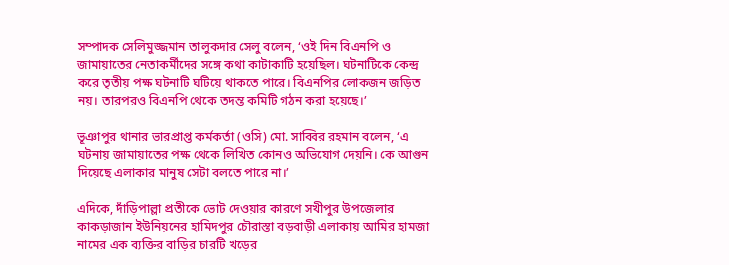সম্পাদক সেলিমুজ্জমান তালুকদার সেলু বলেন, ‘ওই দিন বিএনপি ও জামায়াতের নেতাকর্মীদের সঙ্গে কথা কাটাকাটি হয়েছিল। ঘটনাটিকে কেন্দ্র করে তৃতীয় পক্ষ ঘটনাটি ঘটিয়ে থাকতে পারে। বিএনপির লোকজন জড়িত নয়। তারপরও বিএনপি থেকে তদন্ত কমিটি গঠন করা হয়েছে।’

ভূঞাপুর থানার ভারপ্রাপ্ত কর্মকর্তা (ওসি) মো. সাব্বির রহমান বলেন, ‘এ ঘটনায় জামায়াতের পক্ষ থেকে লিখিত কোনও অভিযোগ দেয়নি। কে আগুন দিয়েছে এলাকার মানুষ সেটা বলতে পারে না।’

এদিকে, দাঁড়িপাল্লা প্রতীকে ভোট দেওয়ার কারণে সখীপুর উপজেলার কাকড়াজান ইউনিয়নের হামিদপুর চৌরাস্তা বড়বাড়ী এলাকায় আমির হামজা নামের এক ব্যক্তির বাড়ির চারটি খড়ের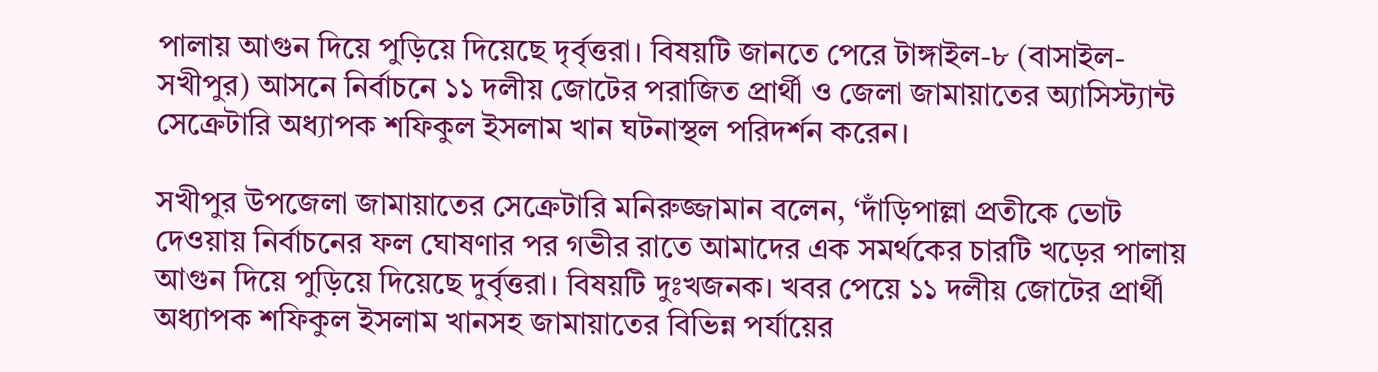পালায় আগুন দিয়ে পুড়িয়ে দিয়েছে দৃর্বৃত্তরা। বিষয়টি জানতে পেরে টাঙ্গাইল-৮ (বাসাইল-সখীপুর) আসনে নির্বাচনে ১১ দলীয় জোটের পরাজিত প্রার্থী ও জেলা জামায়াতের অ্যাসিস্ট্যান্ট সেক্রেটারি অধ্যাপক শফিকুল ইসলাম খান ঘটনাস্থল পরিদর্শন করেন।

সখীপুর উপজেলা জামায়াতের সেক্রেটারি মনিরুজ্জামান বলেন, ‘দাঁড়িপাল্লা প্রতীকে ভোট দেওয়ায় নির্বাচনের ফল ঘোষণার পর গভীর রাতে আমাদের এক সমর্থকের চারটি খড়ের পালায় আগুন দিয়ে পুড়িয়ে দিয়েছে দুর্বৃত্তরা। বিষয়টি দুঃখজনক। খবর পেয়ে ১১ দলীয় জোটের প্রার্থী অধ্যাপক শফিকুল ইসলাম খানসহ জামায়াতের বিভিন্ন পর্যায়ের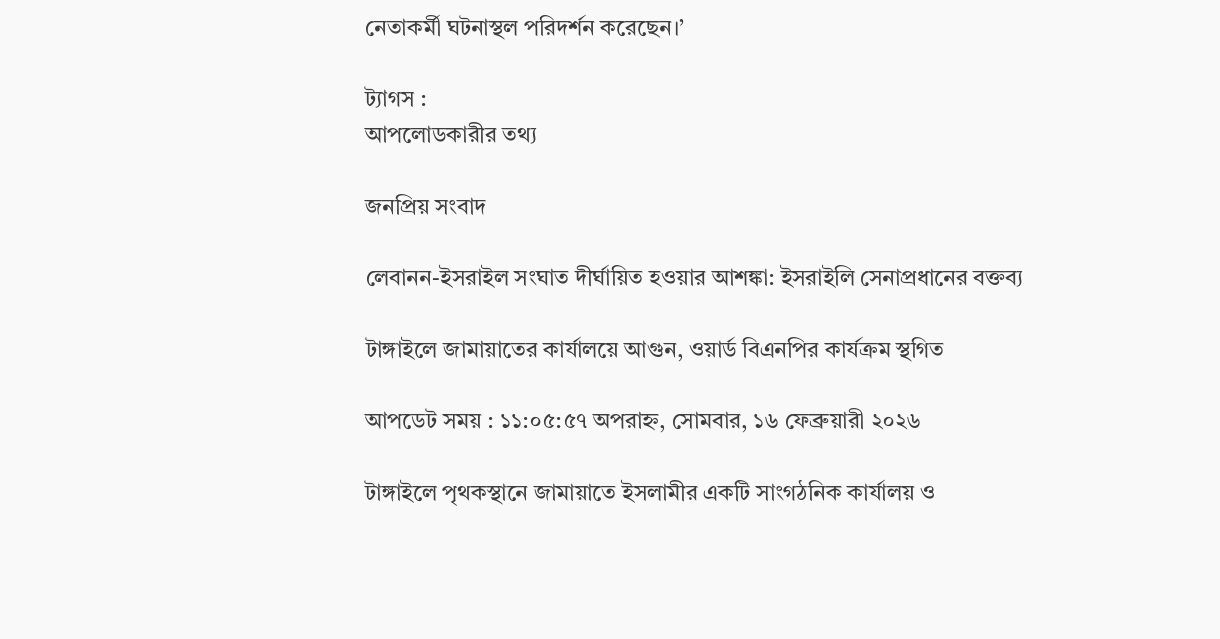নেতাকর্মী ঘটনাস্থল পরিদর্শন করেছেন।’

ট্যাগস :
আপলোডকারীর তথ্য

জনপ্রিয় সংবাদ

লেবানন-ইসরাইল সংঘাত দীর্ঘায়িত হওয়ার আশঙ্কা: ইসরাইলি সেনাপ্রধানের বক্তব্য

টাঙ্গাইলে জামায়াতের কার্যালয়ে আগুন, ওয়ার্ড বিএনপির কার্যক্রম স্থগিত

আপডেট সময় : ১১:০৫:৫৭ অপরাহ্ন, সোমবার, ১৬ ফেব্রুয়ারী ২০২৬

টাঙ্গাইলে পৃথকস্থানে জামায়াতে ইসলামীর একটি সাংগঠনিক কার্যালয় ও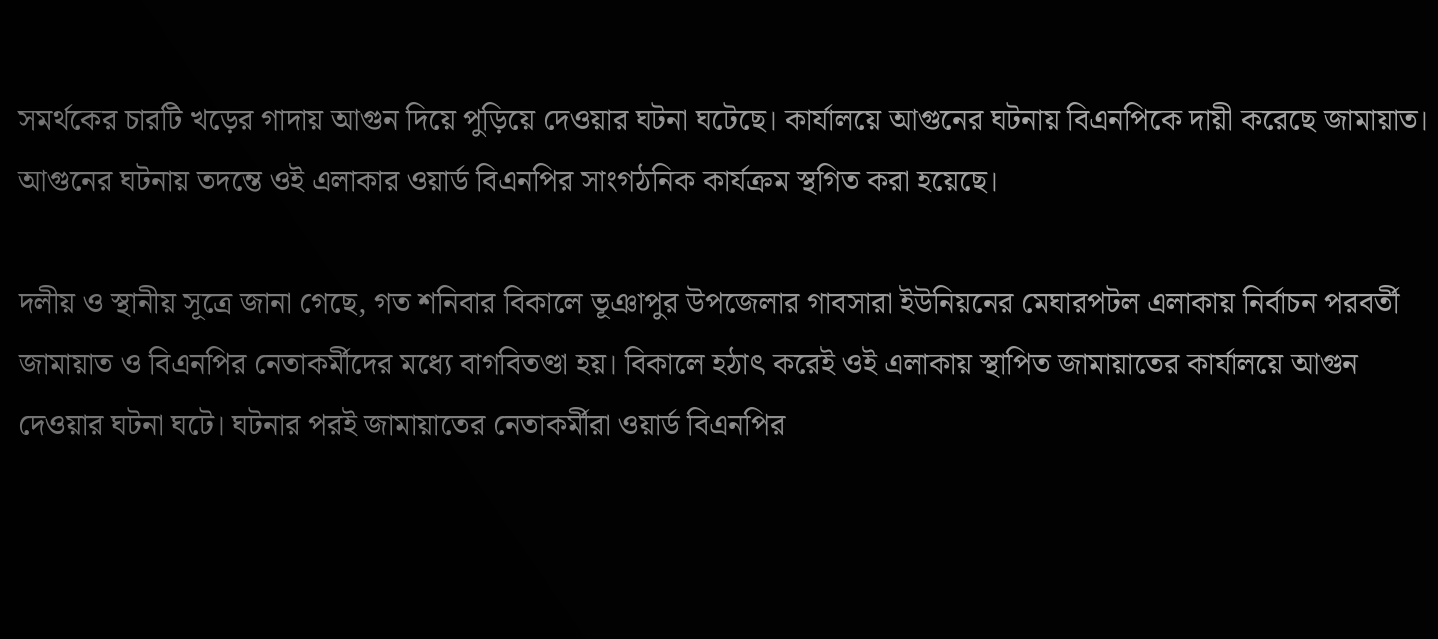সমর্থকের চারটি খড়ের গাদায় আগুন দিয়ে পুড়িয়ে দেওয়ার ঘটনা ঘটেছে। কার্যালয়ে আগুনের ঘটনায় বিএনপিকে দায়ী করেছে জামায়াত। আগুনের ঘটনায় তদন্তে ওই এলাকার ওয়ার্ড বিএনপির সাংগঠনিক কার্যক্রম স্থগিত করা হয়েছে।

দলীয় ও স্থানীয় সূত্রে জানা গেছে, গত শনিবার বিকালে ভূঞাপুর উপজেলার গাবসারা ইউনিয়নের মেঘারপটল এলাকায় নির্বাচন পরবর্তী জামায়াত ও বিএনপির নেতাকর্মীদের মধ্যে বাগবিতণ্ডা হয়। বিকালে হঠাৎ করেই ওই এলাকায় স্থাপিত জামায়াতের কার্যালয়ে আগুন দেওয়ার ঘটনা ঘটে। ঘটনার পরই জামায়াতের নেতাকর্মীরা ওয়ার্ড বিএনপির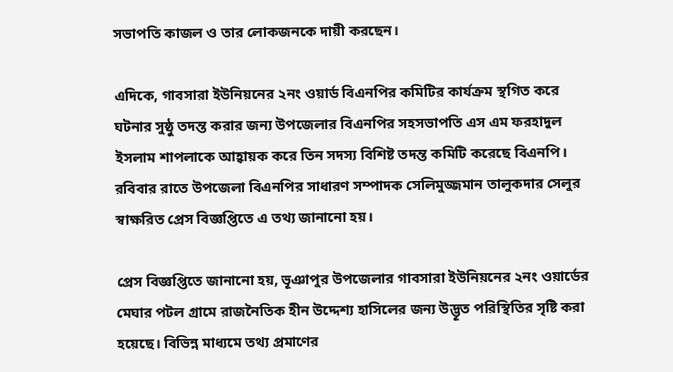সভাপতি কাজল ও তার লোকজনকে দায়ী করছেন।

এদিকে, গাবসারা ইউনিয়নের ২নং ওয়ার্ড বিএনপির কমিটির কার্যক্রম স্থগিত করে ঘটনার সুষ্ঠু তদন্ত করার জন্য উপজেলার বিএনপির সহসভাপতি এস এম ফরহাদুল ইসলাম শাপলাকে আহ্বায়ক করে তিন সদস্য বিশিষ্ট তদন্ত কমিটি করেছে বিএনপি। রবিবার রাতে উপজেলা বিএনপির সাধারণ সম্পাদক সেলিমুজ্জমান তালুকদার সেলুর স্বাক্ষরিত প্রেস বিজ্ঞপ্তিতে এ তথ্য জানানো হয়।

প্রেস বিজ্ঞপ্তিতে জানানো হয়, ভূঞাপুর উপজেলার গাবসারা ইউনিয়নের ২নং ওয়ার্ডের মেঘার পটল গ্রামে রাজনৈতিক হীন উদ্দেশ্য হাসিলের জন্য উদ্ভূত পরিস্থিতির সৃষ্টি করা হয়েছে। বিভিন্ন মাধ্যমে তথ্য প্রমাণের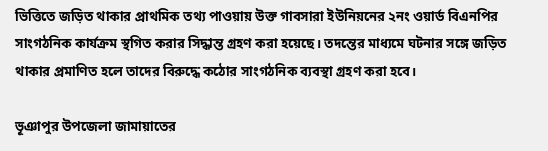ভিত্তিতে জড়িত থাকার প্রাথমিক তথ্য পাওয়ায় উক্ত গাবসারা ইউনিয়নের ২নং ওয়ার্ড বিএনপির সাংগঠনিক কার্যক্রম স্থগিত করার সিদ্ধান্ত গ্রহণ করা হয়েছে। তদন্তের মাধ্যমে ঘটনার সঙ্গে জড়িত থাকার প্রমাণিত হলে তাদের বিরুদ্ধে কঠোর সাংগঠনিক ব্যবস্থা গ্রহণ করা হবে।

ভূঞাপুর উপজেলা জামায়াতের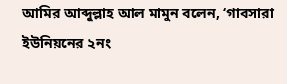আমির আব্দুল্লাহ আল মামুন বলেন, ‘গাবসারা ইউনিয়নের ২নং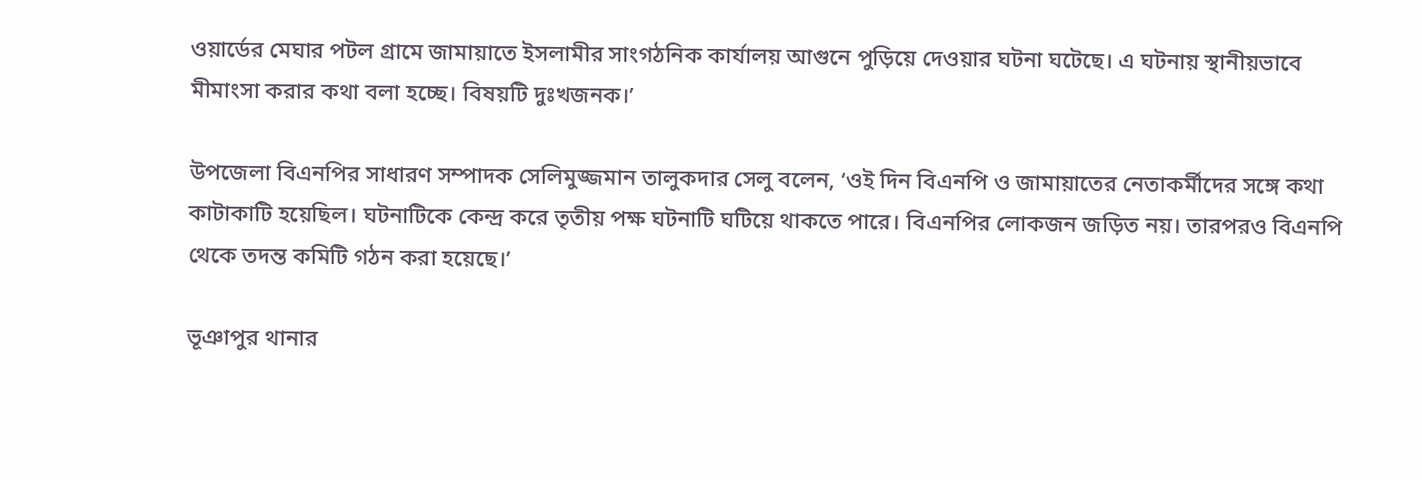ওয়ার্ডের মেঘার পটল গ্রামে জামায়াতে ইসলামীর সাংগঠনিক কার্যালয় আগুনে পুড়িয়ে দেওয়ার ঘটনা ঘটেছে। এ ঘটনায় স্থানীয়ভাবে মীমাংসা করার কথা বলা হচ্ছে। বিষয়টি দুঃখজনক।’

উপজেলা বিএনপির সাধারণ সম্পাদক সেলিমুজ্জমান তালুকদার সেলু বলেন, ‘ওই দিন বিএনপি ও জামায়াতের নেতাকর্মীদের সঙ্গে কথা কাটাকাটি হয়েছিল। ঘটনাটিকে কেন্দ্র করে তৃতীয় পক্ষ ঘটনাটি ঘটিয়ে থাকতে পারে। বিএনপির লোকজন জড়িত নয়। তারপরও বিএনপি থেকে তদন্ত কমিটি গঠন করা হয়েছে।’

ভূঞাপুর থানার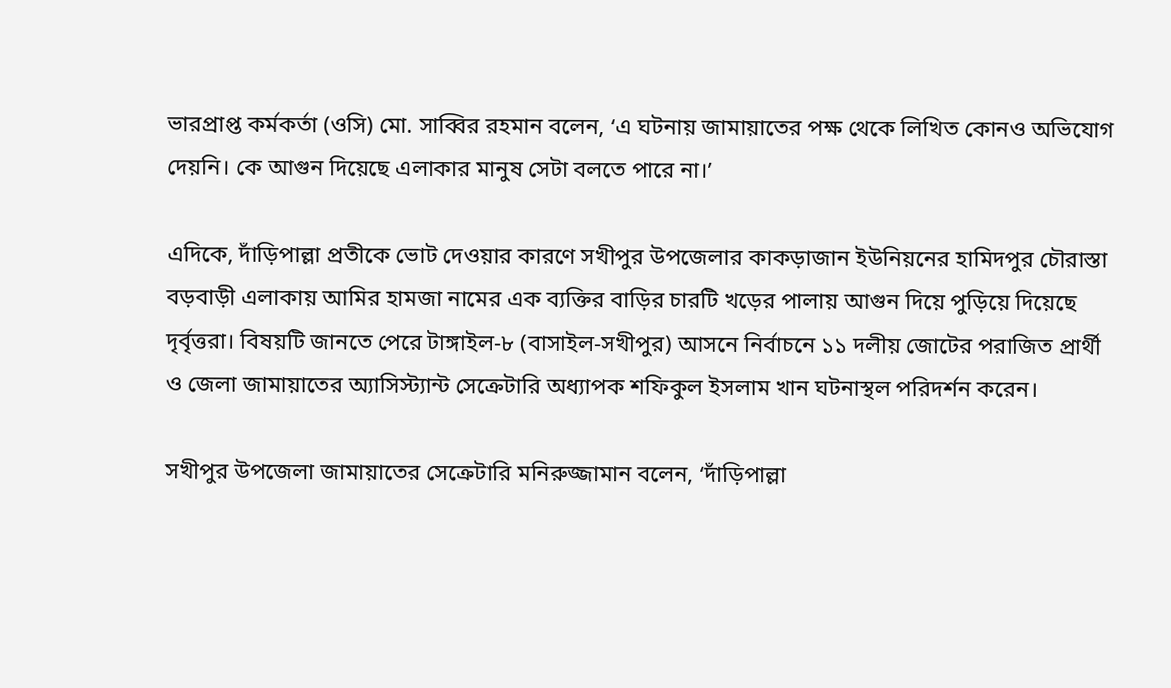ভারপ্রাপ্ত কর্মকর্তা (ওসি) মো. সাব্বির রহমান বলেন, ‘এ ঘটনায় জামায়াতের পক্ষ থেকে লিখিত কোনও অভিযোগ দেয়নি। কে আগুন দিয়েছে এলাকার মানুষ সেটা বলতে পারে না।’

এদিকে, দাঁড়িপাল্লা প্রতীকে ভোট দেওয়ার কারণে সখীপুর উপজেলার কাকড়াজান ইউনিয়নের হামিদপুর চৌরাস্তা বড়বাড়ী এলাকায় আমির হামজা নামের এক ব্যক্তির বাড়ির চারটি খড়ের পালায় আগুন দিয়ে পুড়িয়ে দিয়েছে দৃর্বৃত্তরা। বিষয়টি জানতে পেরে টাঙ্গাইল-৮ (বাসাইল-সখীপুর) আসনে নির্বাচনে ১১ দলীয় জোটের পরাজিত প্রার্থী ও জেলা জামায়াতের অ্যাসিস্ট্যান্ট সেক্রেটারি অধ্যাপক শফিকুল ইসলাম খান ঘটনাস্থল পরিদর্শন করেন।

সখীপুর উপজেলা জামায়াতের সেক্রেটারি মনিরুজ্জামান বলেন, ‘দাঁড়িপাল্লা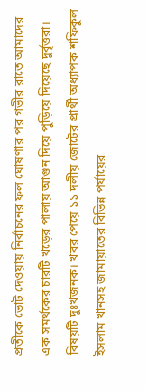প্রতীকে ভোট দেওয়ায় নির্বাচনের ফল ঘোষণার পর গভীর রাতে আমাদের এক সমর্থকের চারটি খড়ের পালায় আগুন দিয়ে পুড়িয়ে দিয়েছে দুর্বৃত্তরা। বিষয়টি দুঃখজনক। খবর পেয়ে ১১ দলীয় জোটের প্রার্থী অধ্যাপক শফিকুল ইসলাম খানসহ জামায়াতের বিভিন্ন পর্যায়ের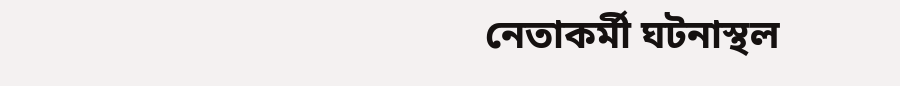নেতাকর্মী ঘটনাস্থল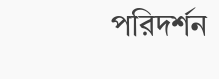পরিদর্শন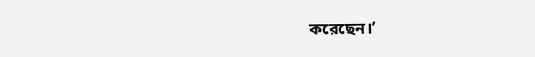করেছেন।’